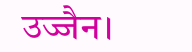उज्जैन।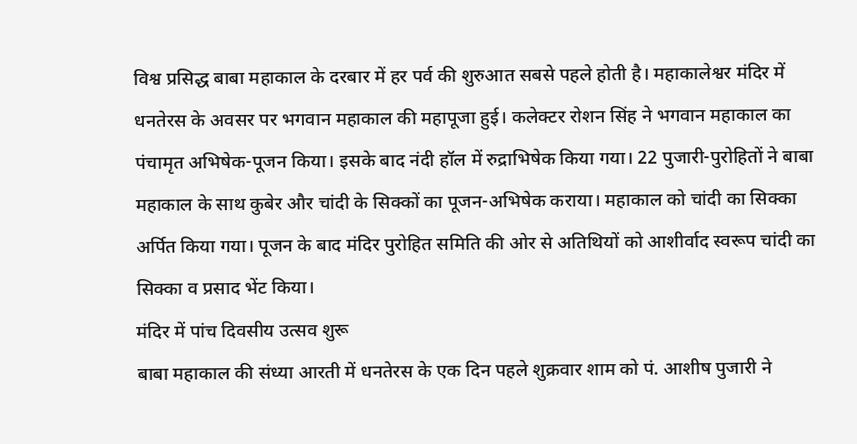विश्व प्रसिद्ध बाबा महाकाल के दरबार में हर पर्व की शुरुआत सबसे पहले होती है। महाकालेश्वर मंदिर में धनतेरस के अवसर पर भगवान महाकाल की महापूजा हुई। कलेक्टर रोशन सिंह ने भगवान महाकाल का पंचामृत अभिषेक-पूजन किया। इसके बाद नंदी हॉल में रुद्राभिषेक किया गया। 22 पुजारी-पुरोहितों ने बाबा महाकाल के साथ कुबेर और चांदी के सिक्कों का पूजन-अभिषेक कराया। महाकाल को चांदी का सिक्का अर्पित किया गया। पूजन के बाद मंदिर पुरोहित समिति की ओर से अतिथियों को आशीर्वाद स्वरूप चांदी का सिक्का व प्रसाद भेंट किया।
मंदिर में पांच दिवसीय उत्सव शुरू
बाबा महाकाल की संध्या आरती में धनतेरस के एक दिन पहले शुक्रवार शाम को पं. आशीष पुजारी ने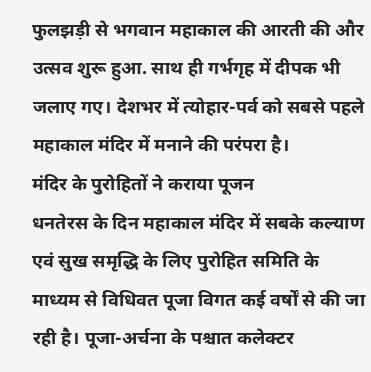फुलझड़ी से भगवान महाकाल की आरती की और उत्सव शुरू हुआ. साथ ही गर्भगृह में दीपक भी जलाए गए। देशभर में त्योहार-पर्व को सबसे पहले महाकाल मंदिर में मनाने की परंपरा है।
मंदिर के पुरोहितों ने कराया पूजन
धनतेरस के दिन महाकाल मंदिर में सबके कल्याण एवं सुख समृद्धि के लिए पुरोहित समिति के माध्यम से विधिवत पूजा विगत कई वर्षों से की जा रही है। पूजा-अर्चना के पश्चात कलेक्टर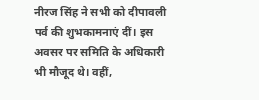नीरज सिंह ने सभी को दीपावली पर्व की शुभकामनाएं दीं। इस अवसर पर समिति के अधिकारी भी मौजूद थे। वहीं,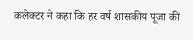कलेक्टर ने कहा कि हर वर्ष शासकीय पूजा की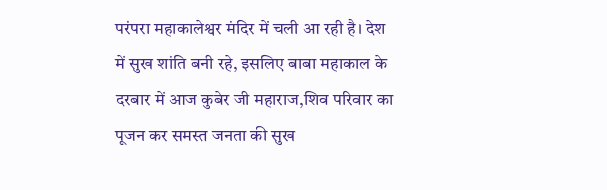परंपरा महाकालेश्वर मंदिर में चली आ रही है। देश में सुख शांति बनी रहे, इसलिए बाबा महाकाल के दरबार में आज कुबेर जी महाराज,शिव परिवार का पूजन कर समस्त जनता की सुख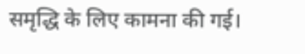समृद्धि के लिए कामना की गई।